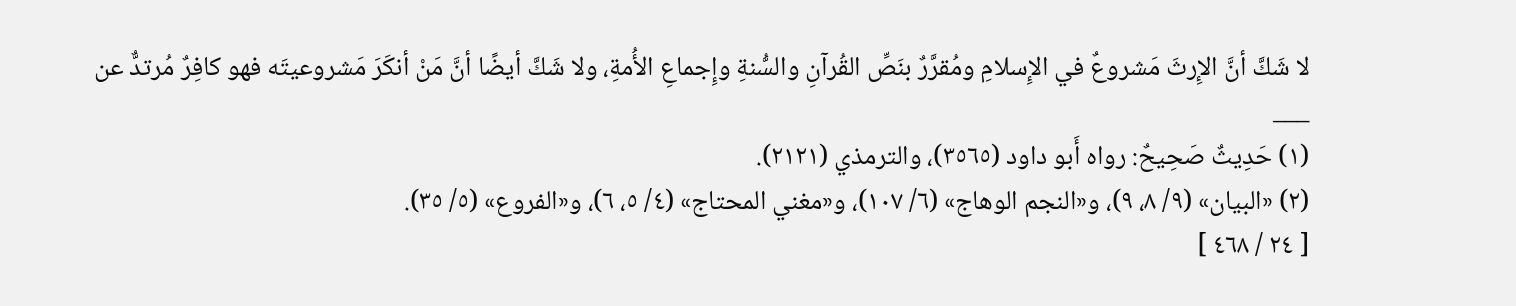لا شَكَّ أنَّ الإِرثَ مَشروعٌ في الإِسلامِ ومُقرَّرٌ بنَصِّ القُرآنِ والسُّنةِ وإِجماعِ الأُمةِ، ولا شَكَّ أيضًا أنَّ مَنْ أنكَرَ مَشروعيتَه فهو كافِرٌ مُرتدٌّ عن
___
(١) حَدِيثٌ صَحِيحٌ: رواه أَبو داود (٣٥٦٥)، والترمذي (٢١٢١).
(٢) «البيان» (٩/ ٨، ٩)، و«النجم الوهاج» (٦/ ١٠٧)، و«مغني المحتاج» (٤/ ٥، ٦)، و«الفروع» (٥/ ٣٥).
[ ٢٤ / ٤٦٨ ]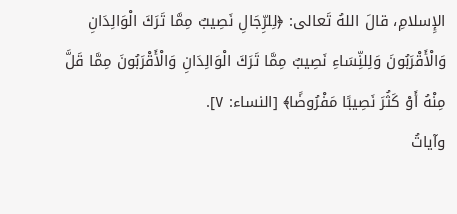الإِسلامِ، قالَ اللهُ تَعالى: ﴿لِلرِّجَالِ نَصِيبٌ مِمَّا تَرَكَ الْوَالِدَانِ وَالْأَقْرَبُونَ وَلِلنِّسَاءِ نَصِيبٌ مِمَّا تَرَكَ الْوَالِدَانِ وَالْأَقْرَبُونَ مِمَّا قَلَّ مِنْهُ أَوْ كَثُرَ نَصِيبًا مَفْرُوضًا﴾ [النساء: ٧].
وآياتُ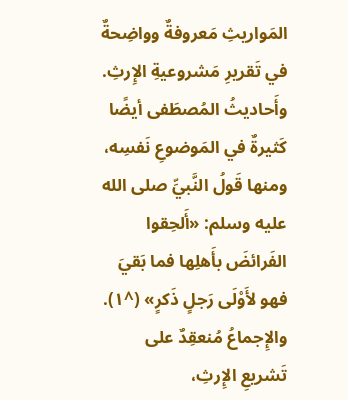المَواريثِ مَعروفةٌ وواضِحةٌ في تَقريرِ مَشروعيةِ الإِرثِ.
وأَحاديثُ المُصطَفى أيضًا كَثيرةٌ في المَوضوعِ نَفسِه، ومنها قَولُ النَّبيِّ صلى الله عليه وسلم: «أَلحِقوا الفَرائضَ بأَهلِها فما بَقيَ فهو لأَوْلَى رَجلٍ ذَكرٍ» (^١).
والإِجماعُ مُنعقِدٌ على تَشريعِ الإِرثِ،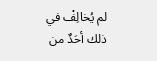لم يُخالِفْ في ذلك أحَدٌ من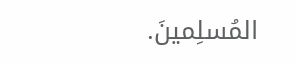المُسلِمينَ.